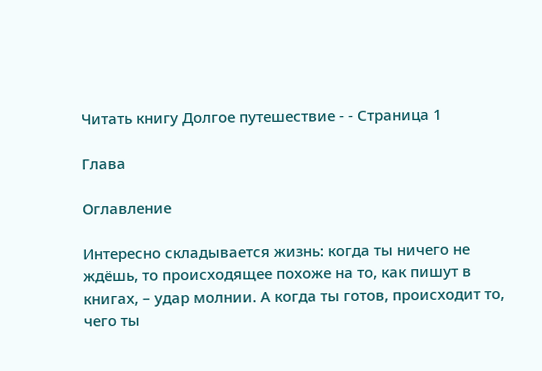Читать книгу Долгое путешествие - - Страница 1

Глава

Оглавление

Интересно складывается жизнь: когда ты ничего не ждёшь, то происходящее похоже на то, как пишут в книгах, – удар молнии. А когда ты готов, происходит то, чего ты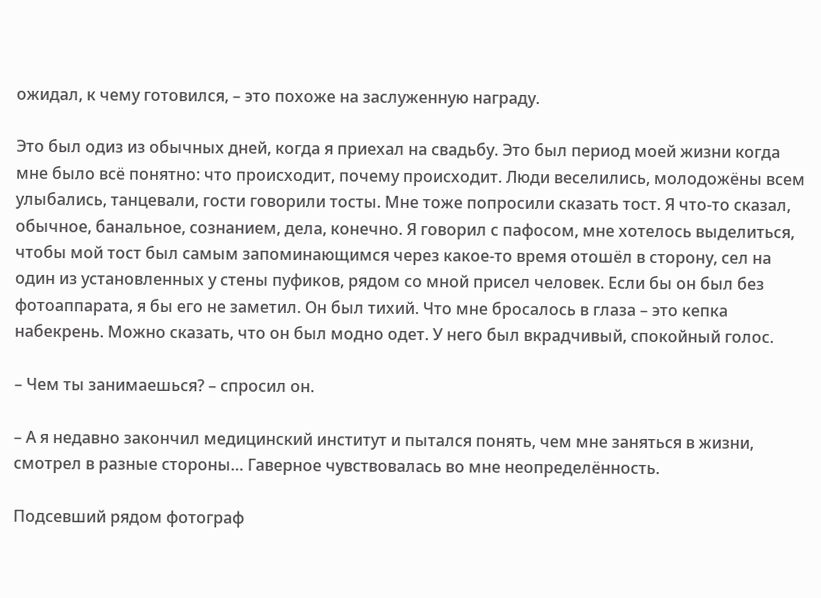ожидал, к чему готовился, – это похоже на заслуженную награду.

Это был одиз из обычных дней, когда я приехал на свадьбу. Это был период моей жизни когда мне было всё понятно: что происходит, почему происходит. Люди веселились, молодожёны всем улыбались, танцевали, гости говорили тосты. Мне тоже попросили сказать тост. Я что-то сказал, обычное, банальное, сознанием, дела, конечно. Я говорил с пафосом, мне хотелось выделиться, чтобы мой тост был самым запоминающимся через какое-то время отошёл в сторону, сел на один из установленных у стены пуфиков, рядом со мной присел человек. Если бы он был без фотоаппарата, я бы его не заметил. Он был тихий. Что мне бросалось в глаза – это кепка набекрень. Можно сказать, что он был модно одет. У него был вкрадчивый, спокойный голос.

– Чем ты занимаешься? – спросил он.

– А я недавно закончил медицинский институт и пытался понять, чем мне заняться в жизни, смотрел в разные стороны… Гаверное чувствовалась во мне неопределённость.

Подсевший рядом фотограф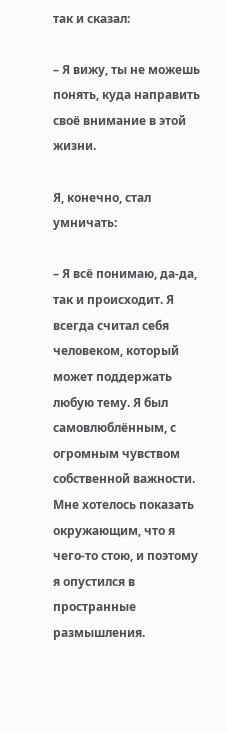так и сказал:

– Я вижу, ты не можешь понять, куда направить своё внимание в этой жизни.

Я, конечно, стал умничать:

– Я всё понимаю, да-да, так и происходит. Я всегда считал себя человеком, который может поддержать любую тему. Я был самовлюблённым, с огромным чувством собственной важности. Мне хотелось показать окружающим, что я чего-то стою, и поэтому я опустился в пространные размышления.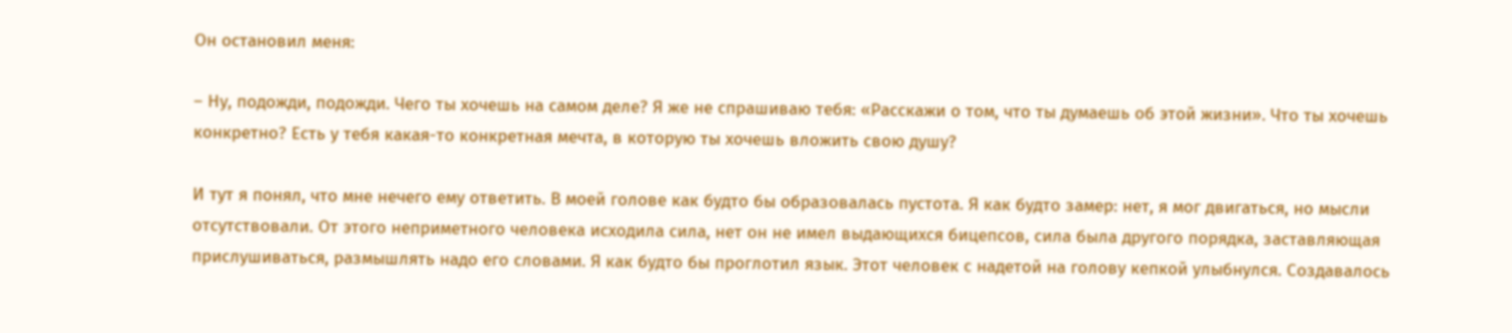Он остановил меня:

– Ну, подожди, подожди. Чего ты хочешь на самом деле? Я же не спрашиваю тебя: «Расскажи о том, что ты думаешь об этой жизни». Что ты хочешь конкретно? Есть у тебя какая-то конкретная мечта, в которую ты хочешь вложить свою душу?

И тут я понял, что мне нечего ему ответить. В моей голове как будто бы образовалась пустота. Я как будто замер: нет, я мог двигаться, но мысли отсутствовали. От этого неприметного человека исходила сила, нет он не имел выдающихся бицепсов, сила была другого порядка, заставляющая прислушиваться, размышлять надо его словами. Я как будто бы проглотил язык. Этот человек с надетой на голову кепкой улыбнулся. Создавалось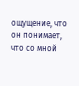ощущение, что он понимает, что со мной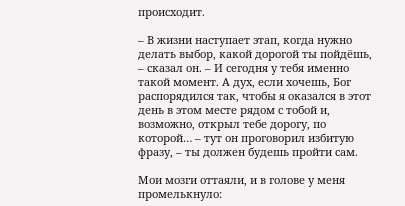происходит.

– В жизни наступает этап, когда нужно делать выбор, какой дорогой ты пойдёшь, – сказал он. – И сегодня у тебя именно такой момент. А дух, если хочешь, Бог распорядился так, чтобы я оказался в этот день в этом месте рядом с тобой и, возможно, открыл тебе дорогу, по которой… – тут он проговорил избитую фразу, – ты должен будешь пройти сам.

Мои мозги оттаяли, и в голове у меня промелькнуло: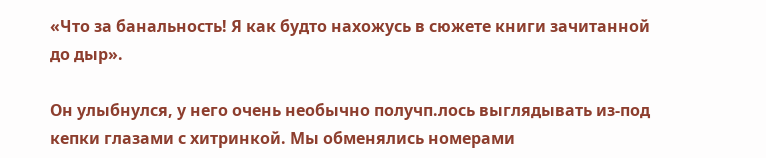«Что за банальность! Я как будто нахожусь в сюжете книги зачитанной до дыр».

Он улыбнулся, у него очень необычно получп.лось выглядывать из-под кепки глазами с хитринкой. Мы обменялись номерами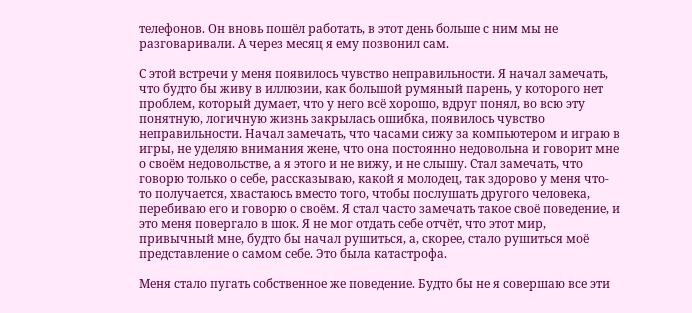телефонов. Он вновь пошёл работать, в этот день больше с ним мы не разговаривали. А через месяц я ему позвонил сам.

С этой встречи у меня появилось чувство неправильности. Я начал замечать, что будто бы живу в иллюзии, как большой румяный парень, у которого нет проблем, который думает, что у него всё хорошо, вдруг понял, во всю эту понятную, логичную жизнь закрылась ошибка, появилось чувство неправильности. Начал замечать, что часами сижу за компьютером и играю в игры, не уделяю внимания жене, что она постоянно недовольна и говорит мне о своём недовольстве, а я этого и не вижу, и не слышу. Стал замечать, что говорю только о себе, рассказываю, какой я молодец, так здорово у меня что-то получается, хвастаюсь вместо того, чтобы послушать другого человека, перебиваю его и говорю о своём. Я стал часто замечать такое своё поведение, и это меня повергало в шок. Я не мог отдать себе отчёт, что этот мир, привычный мне, будто бы начал рушиться, а, скорее, стало рушиться моё представление о самом себе. Это была катастрофа.

Меня стало пугать собственное же поведение. Будто бы не я совершаю все эти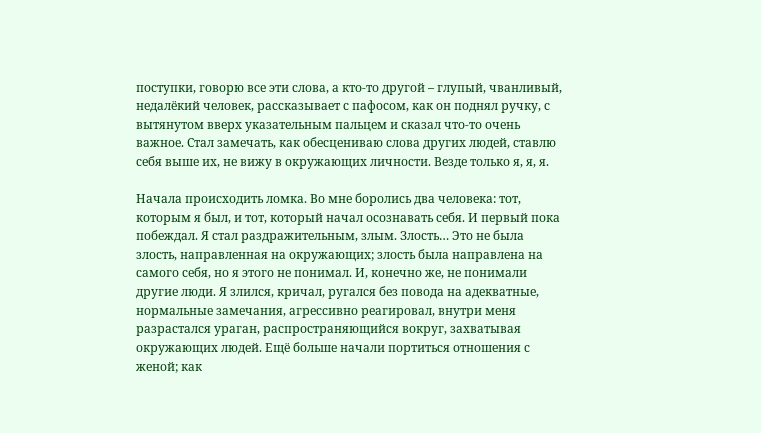поступки, говорю все эти слова, а кто-то другой – глупый, чванливый, недалёкий человек, рассказывает с пафосом, как он поднял ручку, с вытянутом вверх указательным пальцем и сказал что-то очень важное. Стал замечать, как обесцениваю слова других людей, ставлю себя выше их, не вижу в окружающих личности. Везде только я, я, я.

Начала происходить ломка. Во мне боролись два человека: тот, которым я был, и тот, который начал осознавать себя. И первый пока побеждал. Я стал раздражительным, злым. Злость… Это не была злость, направленная на окружающих; злость была направлена на самого себя, но я этого не понимал. И, конечно же, не понимали другие люди. Я злился, кричал, ругался без повода на адекватные, нормальные замечания, агрессивно реагировал, внутри меня разрастался ураган, распространяющийся вокруг, захватывая окружающих людей. Ещё больше начали портиться отношения с женой; как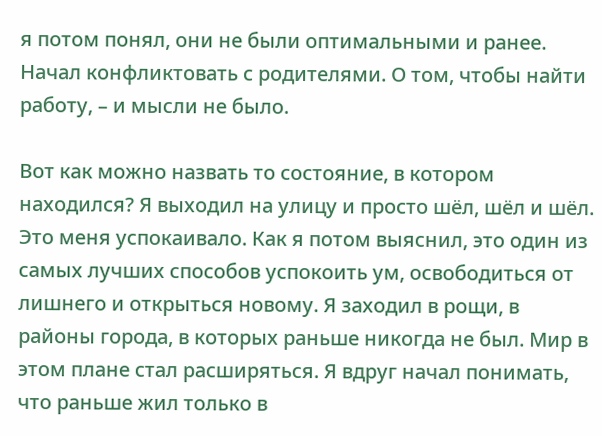я потом понял, они не были оптимальными и ранее. Начал конфликтовать с родителями. О том, чтобы найти работу, – и мысли не было.

Вот как можно назвать то состояние, в котором находился? Я выходил на улицу и просто шёл, шёл и шёл. Это меня успокаивало. Как я потом выяснил, это один из самых лучших способов успокоить ум, освободиться от лишнего и открыться новому. Я заходил в рощи, в районы города, в которых раньше никогда не был. Мир в этом плане стал расширяться. Я вдруг начал понимать, что раньше жил только в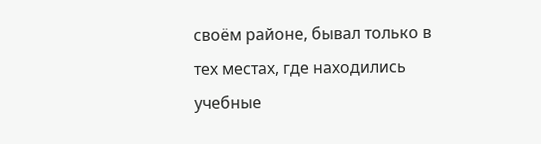своём районе, бывал только в тех местах, где находились учебные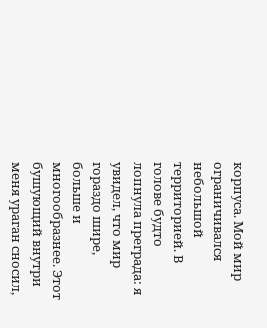корпуса. Мой мир ограничивался небольшой территорией. В голове будто лопнула преграда: я увидел, что мир гораздо шире, больше и многообразнее. Этот бушующий внутри меня ураган сносил,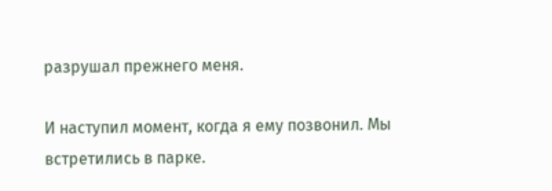разрушал прежнего меня.

И наступил момент, когда я ему позвонил. Мы встретились в парке.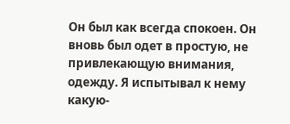Он был как всегда спокоен. Он вновь был одет в простую, не привлекающую внимания, одежду. Я испытывал к нему какую-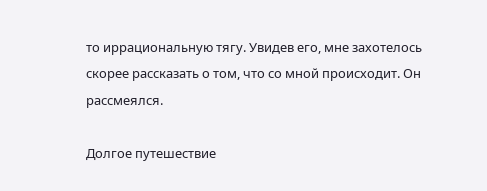то иррациональную тягу. Увидев его, мне захотелось скорее рассказать о том, что со мной происходит. Он рассмеялся.

Долгое путешествие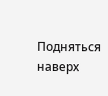Подняться наверх